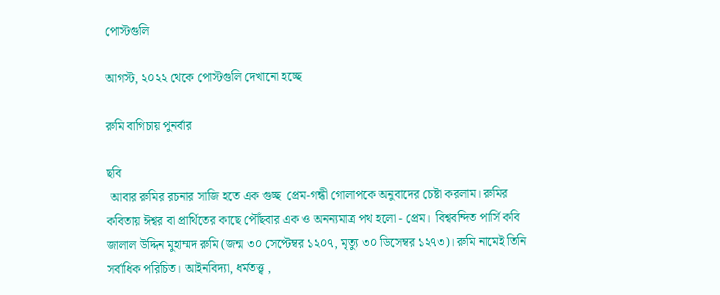পোস্টগুলি

আগস্ট, ২০২২ থেকে পোস্টগুলি দেখানো হচ্ছে

রুমি বাগিচায় পুনর্বার

ছবি
 আবার রুমির রচনার সাজি হতে এক গুচ্ছ  প্রেম-গন্ধী গোলাপকে অনুবাদের চেষ্টা করলাম। রুমির কবিতায় ঈশ্বর বা প্রার্থিতের কাছে পৌ‍ঁছবার এক ও অনন‍্যমাত্র পথ হলো - প্রেম।  বিশ্ববন্দিত পার্সি কবি জালাল উদ্দিন মুহাম্মদ রুমি (জন্ম ৩০ সেপ্টেম্বর ১২০৭, মৃত্যু ৩০ ডিসেম্বর ১২৭৩)। রুমি নামেই তিনি সর্বাধিক পরিচিত। আইনবিদ‍্যা, ধর্মতত্ত্ব ,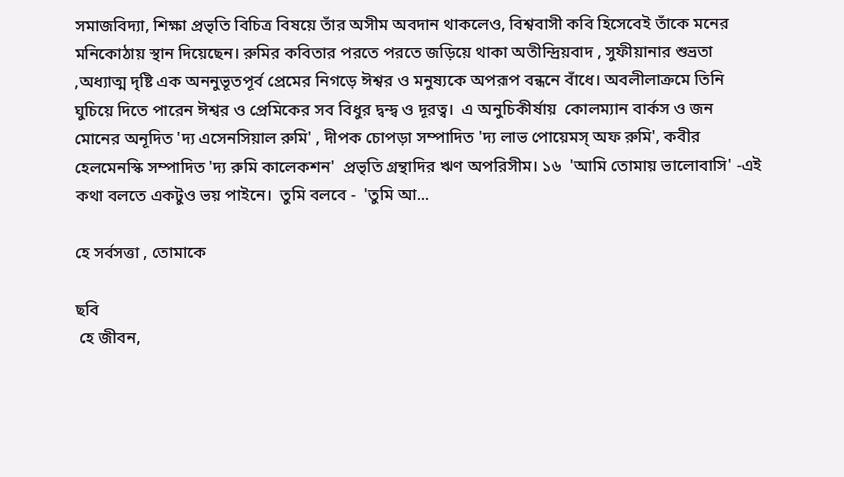সমাজবিদ‍্যা, শিক্ষা প্রভৃতি বিচিত্র বিষয়ে তাঁর অসীম অবদান থাকলেও, বিশ্ববাসী কবি হিসেবেই তাঁকে মনের মনিকোঠায় স্থান দিয়েছেন। রুমির কবিতার পরতে পরতে জড়িয়ে থাকা অতীন্দ্রিয়বাদ , সুফীয়ানার শুভ্রতা ,অধ‍্যাত্ম দৃষ্টি এক অননুভূতপূর্ব প্রেমের নিগড়ে ঈশ্বর ও মনুষ‍্যকে অপরূপ বন্ধনে বাঁধে। অবলীলাক্রমে তিনি ঘুচিয়ে দিতে পারেন ঈশ্বর ও প্রেমিকের সব বিধুর দ্বন্দ্ব ও দূরত্ব।  এ অনুচিকীর্ষায়  কোলম‍্যান বার্কস ও জন মোনের অনূদিত 'দ‍্য এসেনসিয়াল রুমি' , দীপক চোপড়া সম্পাদিত 'দ‍্য লাভ পোয়েমস্ অফ রুমি', কবীর হেলমেনস্কি সম্পাদিত 'দ‍্য রুমি কালেকশন'  প্রভৃতি গ্রন্থাদির ঋণ অপরিসীম। ১৬  'আমি তোমায় ভালোবাসি' -এই কথা বলতে একটুও ভয় পাইনে।  তুমি বলবে -  'তুমি আ...

হে সর্বসত্তা , তোমাকে

ছবি
 হে জীবন,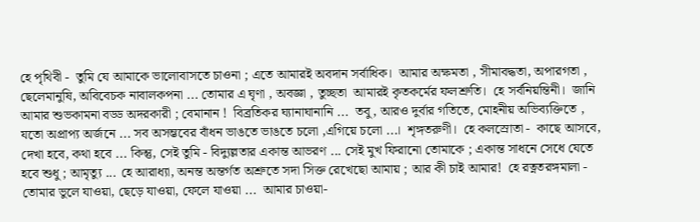হে পৃথিবী -  তুমি যে আমাকে ভালোবাসতে চাওনা ; এতে আমারই অবদান সর্বাধিক।  আমার অক্ষমতা , সীমাবদ্ধতা, অপারগতা , ছেলেমানুষি, অবিবেচক নাবালকপনা ... তোমার এ ঘৃণা , অবজ্ঞা , তুচ্ছতা  আমারই কৃতকর্মের ফলশ্রুতি।  হে সর্বনিয়ন্তিনী।  জানি আমার শুভকামনা বড্ড অদরকারী ; বেমানান !  বিব্রতিকর ঘ‍্যানাঘানানি ...  তবু, আরও দুর্বার গতিতে, মোহনীয় অভিব‍্যক্তিতে , যতো অপ্রাপ‍্য অর্জনে ... সব অসম্ভবের বাঁধন ভাঙতে ভাঙতে চলো ,এগিয়ে চলো ...।  শৃঙ্গতরুণী।  হে কলস্রোতা -  কাছে আসবে,  দেখা হবে, কথা হবে ... কিন্তু, সেই তুমি - বিদ‍্যুল্লতার একান্ত আভরণ ... সেই মুখ ফিরানো তোমাকে ; একান্ত সাধনে সেধে যেতে  হবে শুধু ; আমৃত্যু ... হে আরাধ‍্যা, অনন্ত অন্তর্গত অশ্রুতে সদা সিক্ত রেখেছো আমায় ; আর কী চাই আমার!  হে রত্নতরঙ্গমালা -  তোমার ভুলে যাওয়া, ছেড়ে যাওয়া, ফেলে যাওয়া ...  আমার চাওয়া-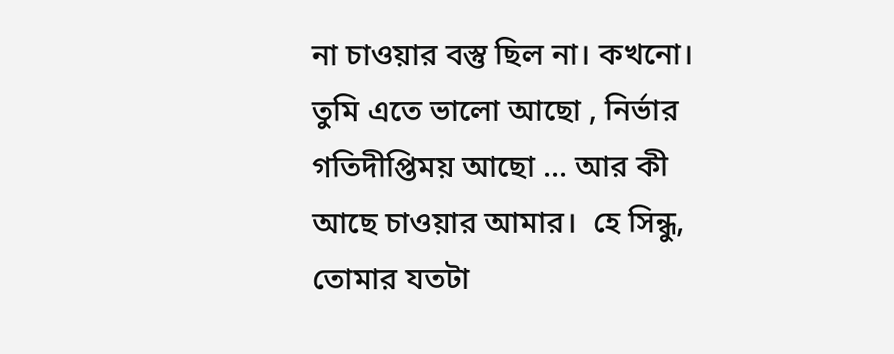না চাওয়ার বস্তু ছিল না। কখনো। তুমি এতে ভালো আছো , নির্ভার গতিদীপ্তিময় আছো ... আর কী আছে চাওয়ার আমার।  হে সিন্ধু, তোমার যতটা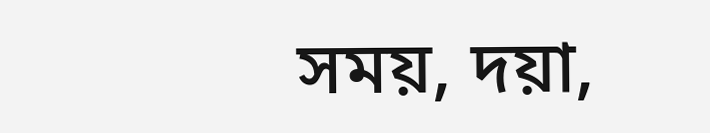সময়, দয়া,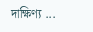দাক্ষিণ‍্য ...